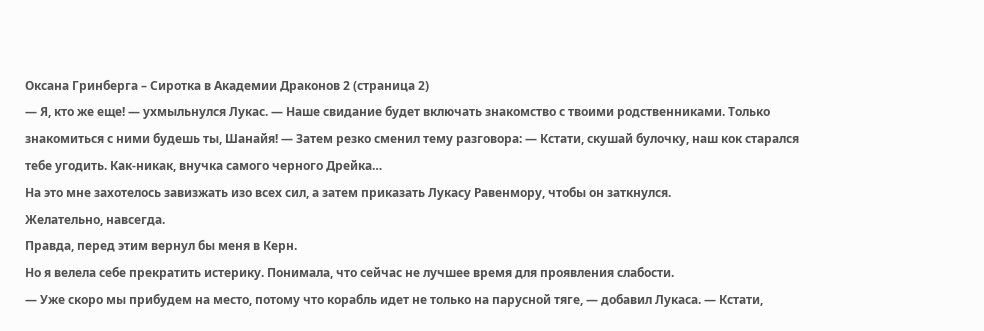Оксана Гринберга – Сиротка в Академии Драконов 2 (страница 2)
— Я, кто же еще! — ухмыльнулся Лукас. — Наше свидание будет включать знакомство с твоими родственниками. Только знакомиться с ними будешь ты, Шанайя! — Затем резко сменил тему разговора: — Кстати, скушай булочку, наш кок старался тебе угодить. Как-никак, внучка самого черного Дрейка…
На это мне захотелось завизжать изо всех сил, а затем приказать Лукасу Равенмору, чтобы он заткнулся.
Желательно, навсегда.
Правда, перед этим вернул бы меня в Керн.
Но я велела себе прекратить истерику. Понимала, что сейчас не лучшее время для проявления слабости.
— Уже скоро мы прибудем на место, потому что корабль идет не только на парусной тяге, — добавил Лукаса. — Кстати,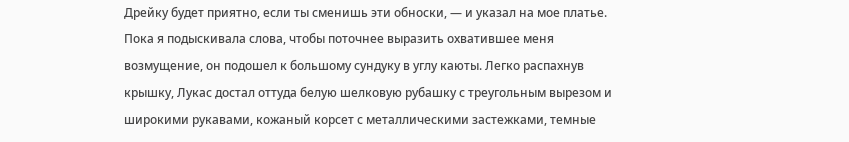Дрейку будет приятно, если ты сменишь эти обноски, — и указал на мое платье.
Пока я подыскивала слова, чтобы поточнее выразить охватившее меня возмущение, он подошел к большому сундуку в углу каюты. Легко распахнув крышку, Лукас достал оттуда белую шелковую рубашку с треугольным вырезом и широкими рукавами, кожаный корсет с металлическими застежками, темные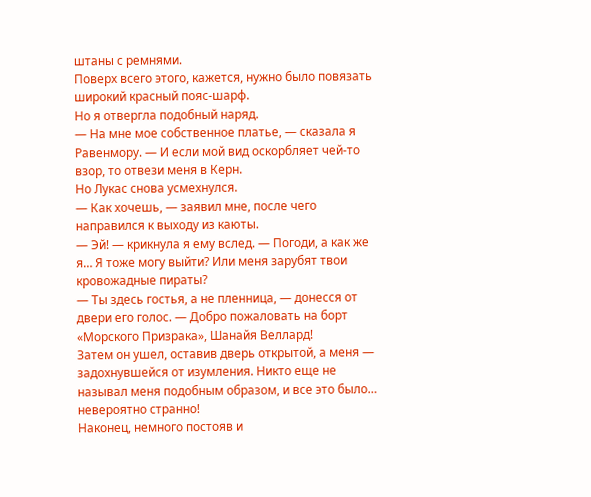штаны с ремнями.
Поверх всего этого, кажется, нужно было повязать широкий красный пояс-шарф.
Но я отвергла подобный наряд.
— На мне мое собственное платье, — сказала я Равенмору. — И если мой вид оскорбляет чей-то взор, то отвези меня в Керн.
Но Лукас снова усмехнулся.
— Как хочешь, — заявил мне, после чего направился к выходу из каюты.
— Эй! — крикнула я ему вслед. — Погоди, а как же я… Я тоже могу выйти? Или меня зарубят твои кровожадные пираты?
— Ты здесь гостья, а не пленница, — донесся от двери его голос. — Добро пожаловать на борт «Морского Призрака», Шанайя Веллард!
Затем он ушел, оставив дверь открытой, а меня — задохнувшейся от изумления. Никто еще не называл меня подобным образом, и все это было… невероятно странно!
Наконец, немного постояв и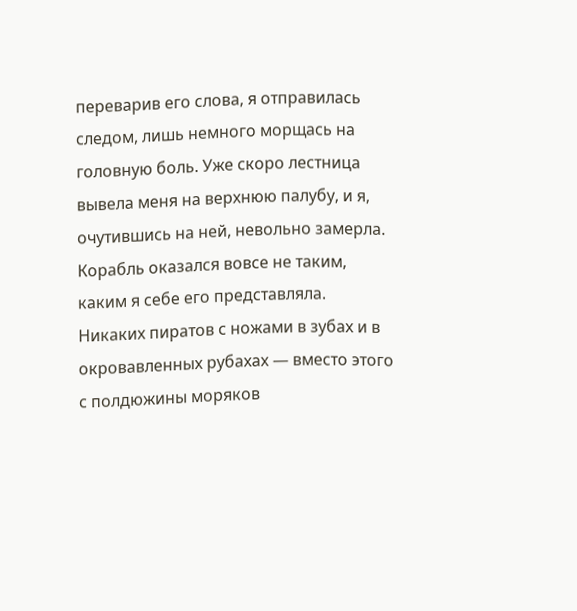переварив его слова, я отправилась следом, лишь немного морщась на головную боль. Уже скоро лестница вывела меня на верхнюю палубу, и я, очутившись на ней, невольно замерла.
Корабль оказался вовсе не таким, каким я себе его представляла. Никаких пиратов с ножами в зубах и в окровавленных рубахах — вместо этого с полдюжины моряков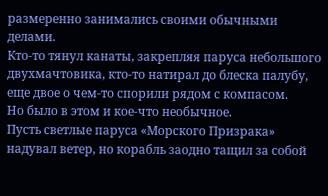размеренно занимались своими обычными делами.
Кто-то тянул канаты, закрепляя паруса небольшого двухмачтовика, кто-то натирал до блеска палубу, еще двое о чем-то спорили рядом с компасом.
Но было в этом и кое-что необычное.
Пусть светлые паруса «Морского Призрака» надувал ветер, но корабль заодно тащил за собой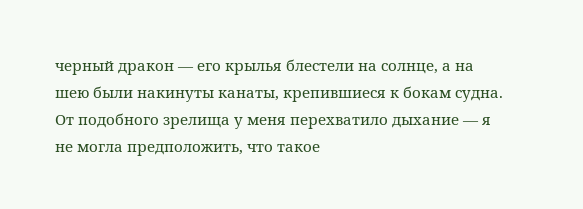черный дракон — его крылья блестели на солнце, а на шею были накинуты канаты, крепившиеся к бокам судна.
От подобного зрелища у меня перехватило дыхание — я не могла предположить, что такое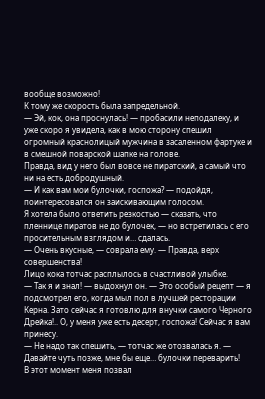вообще возможно!
К тому же скорость была запредельной.
— Эй, кок, она проснулась! — пробасили неподалеку, и уже скоро я увидела, как в мою сторону спешил огромный краснолицый мужчина в засаленном фартуке и в смешной поварской шапке на голове.
Правда, вид у него был вовсе не пиратский, а самый что ни на есть добродушный.
— И как вам мои булочки, госпожа? — подойдя, поинтересовался он заискивающим голосом.
Я хотела было ответить резкостью — сказать, что пленнице пиратов не до булочек, — но встретилась с его просительным взглядом и… сдалась.
— Очень вкусные, — соврала ему. — Правда, верх совершенства!
Лицо кока тотчас расплылось в счастливой улыбке.
— Так я и знал! — выдохнул он. — Это особый рецепт — я подсмотрел его, когда мыл пол в лучшей ресторации Керна. Зато сейчас я готовлю для внучки самого Черного Дрейка!.. О, у меня уже есть десерт, госпожа! Сейчас я вам принесу.
— Не надо так спешить, — тотчас же отозвалась я. — Давайте чуть позже, мне бы еще… булочки переварить!
В этот момент меня позвал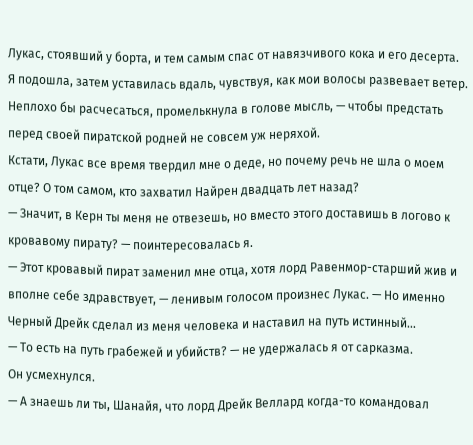Лукас, стоявший у борта, и тем самым спас от навязчивого кока и его десерта.
Я подошла, затем уставилась вдаль, чувствуя, как мои волосы развевает ветер. Неплохо бы расчесаться, промелькнула в голове мысль, — чтобы предстать перед своей пиратской родней не совсем уж неряхой.
Кстати, Лукас все время твердил мне о деде, но почему речь не шла о моем отце? О том самом, кто захватил Найрен двадцать лет назад?
— Значит, в Керн ты меня не отвезешь, но вместо этого доставишь в логово к кровавому пирату? — поинтересовалась я.
— Этот кровавый пират заменил мне отца, хотя лорд Равенмор-старший жив и вполне себе здравствует, — ленивым голосом произнес Лукас. — Но именно Черный Дрейк сделал из меня человека и наставил на путь истинный…
— То есть на путь грабежей и убийств? — не удержалась я от сарказма.
Он усмехнулся.
— А знаешь ли ты, Шанайя, что лорд Дрейк Веллард когда-то командовал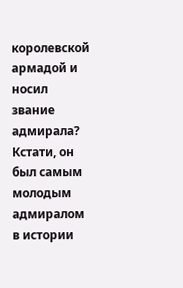королевской армадой и носил звание адмирала? Кстати, он был самым молодым адмиралом в истории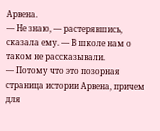Арвена.
— Не знаю, — растерявшись, сказала ему. — В школе нам о таком не рассказывали.
— Потому что это позорная страница истории Арвена, причем для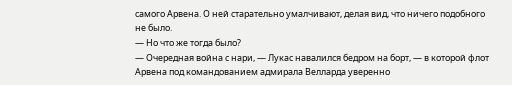самого Арвена. О ней старательно умалчивают, делая вид, что ничего подобного не было.
— Но что же тогда было?
— Очередная война с нари, — Лукас навалился бедром на борт, — в которой флот Арвена под командованием адмирала Велларда уверенно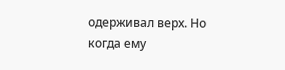одерживал верх. Но когда ему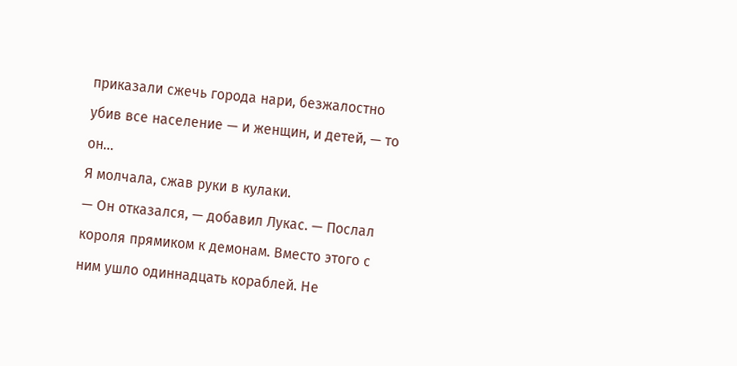приказали сжечь города нари, безжалостно убив все население — и женщин, и детей, — то он…
Я молчала, сжав руки в кулаки.
— Он отказался, — добавил Лукас. — Послал короля прямиком к демонам. Вместо этого с ним ушло одиннадцать кораблей. Не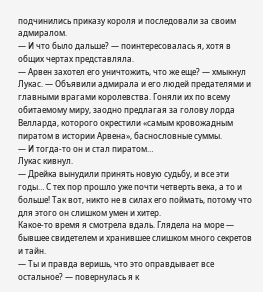подчинились приказу короля и последовали за своим адмиралом.
— И что было дальше? — поинтересовалась я, хотя в общих чертах представляла.
— Арвен захотел его уничтожить, что же еще? — хмыкнул Лукас. — Объявили адмирала и его людей предателями и главными врагами королевства. Гоняли их по всему обитаемому миру, заодно предлагая за голову лорда Велларда, которого окрестили «самым кровожадным пиратом в истории Арвена», баснословные суммы.
— И тогда-то он и стал пиратом…
Лукас кивнул.
— Дрейка вынудили принять новую судьбу, и все эти годы… С тех пор прошло уже почти четверть века, а то и больше! Так вот, никто не в силах его поймать, потому что для этого он слишком умен и хитер.
Какое-то время я смотрела вдаль. Глядела на море — бывшее свидетелем и хранившее слишком много секретов и тайн.
— Ты и правда веришь, что это оправдывает все остальное? — повернулась я к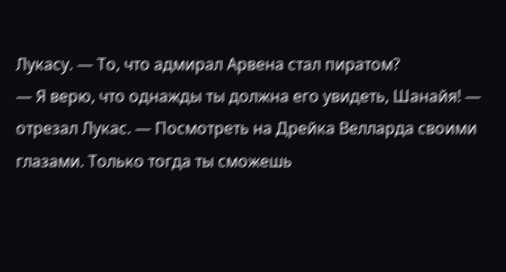Лукасу. — То, что адмирал Арвена стал пиратом?
— Я верю, что однажды ты должна его увидеть, Шанайя! — отрезал Лукас. — Посмотреть на Дрейка Велларда своими глазами. Только тогда ты сможешь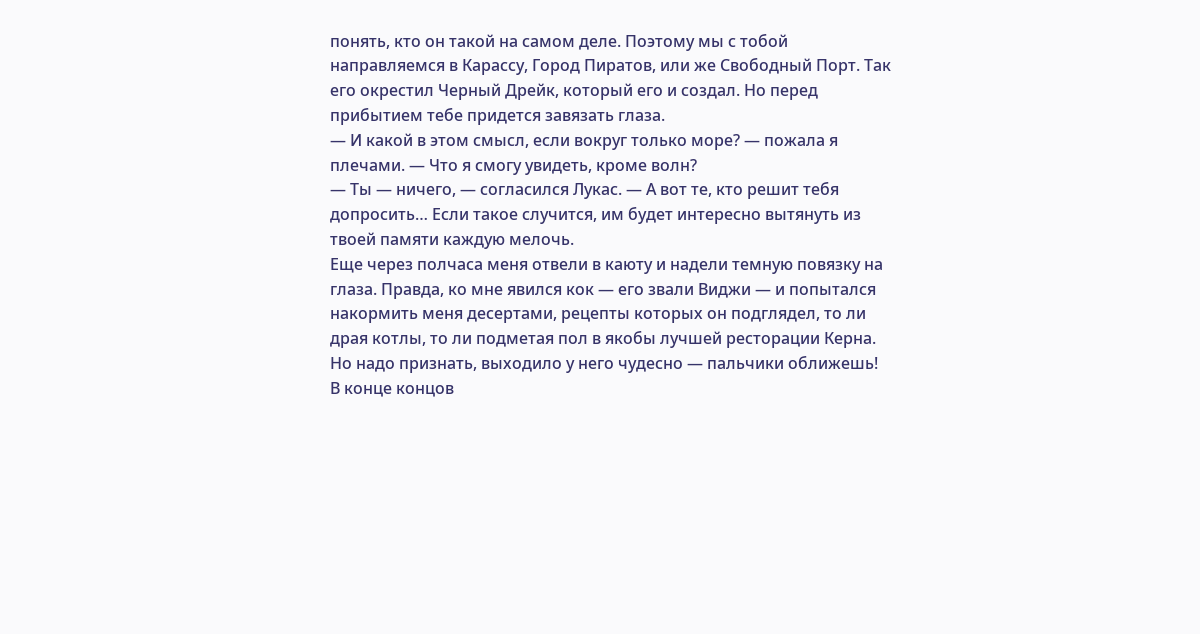понять, кто он такой на самом деле. Поэтому мы с тобой направляемся в Карассу, Город Пиратов, или же Свободный Порт. Так его окрестил Черный Дрейк, который его и создал. Но перед прибытием тебе придется завязать глаза.
— И какой в этом смысл, если вокруг только море? — пожала я плечами. — Что я смогу увидеть, кроме волн?
— Ты — ничего, — согласился Лукас. — А вот те, кто решит тебя допросить… Если такое случится, им будет интересно вытянуть из твоей памяти каждую мелочь.
Еще через полчаса меня отвели в каюту и надели темную повязку на глаза. Правда, ко мне явился кок — его звали Виджи — и попытался накормить меня десертами, рецепты которых он подглядел, то ли драя котлы, то ли подметая пол в якобы лучшей ресторации Керна.
Но надо признать, выходило у него чудесно — пальчики оближешь!
В конце концов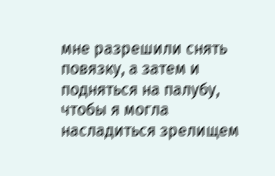мне разрешили снять повязку, а затем и подняться на палубу, чтобы я могла насладиться зрелищем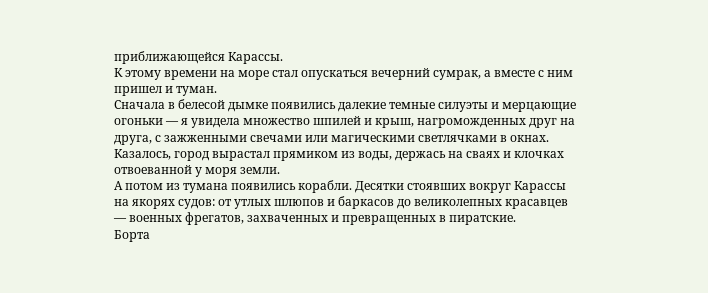приближающейся Карассы.
К этому времени на море стал опускаться вечерний сумрак, а вместе с ним пришел и туман.
Сначала в белесой дымке появились далекие темные силуэты и мерцающие огоньки — я увидела множество шпилей и крыш, нагроможденных друг на друга, с зажженными свечами или магическими светлячками в окнах.
Казалось, город вырастал прямиком из воды, держась на сваях и клочках отвоеванной у моря земли.
А потом из тумана появились корабли. Десятки стоявших вокруг Карассы на якорях судов: от утлых шлюпов и баркасов до великолепных красавцев — военных фрегатов, захваченных и превращенных в пиратские.
Борта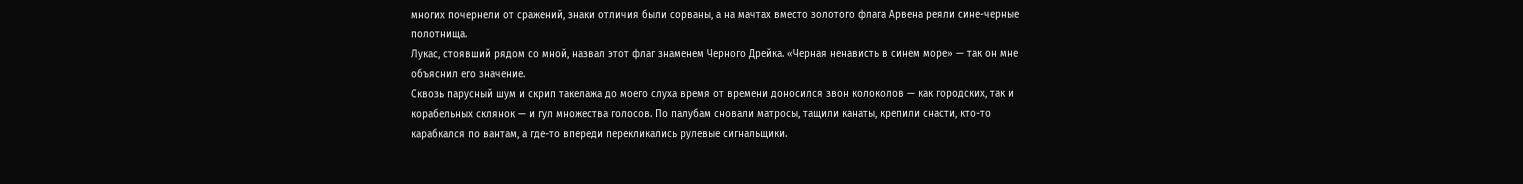многих почернели от сражений, знаки отличия были сорваны, а на мачтах вместо золотого флага Арвена реяли сине-черные полотнища.
Лукас, стоявший рядом со мной, назвал этот флаг знаменем Черного Дрейка. «Черная ненависть в синем море» — так он мне объяснил его значение.
Сквозь парусный шум и скрип такелажа до моего слуха время от времени доносился звон колоколов — как городских, так и корабельных склянок — и гул множества голосов. По палубам сновали матросы, тащили канаты, крепили снасти, кто-то карабкался по вантам, а где-то впереди перекликались рулевые сигнальщики.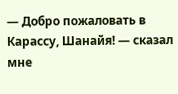— Добро пожаловать в Карассу, Шанайя! — сказал мне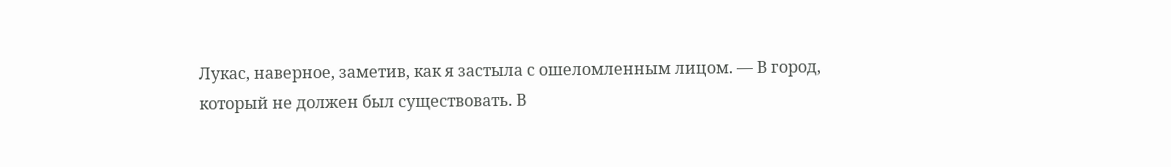Лукас, наверное, заметив, как я застыла с ошеломленным лицом. — В город, который не должен был существовать. В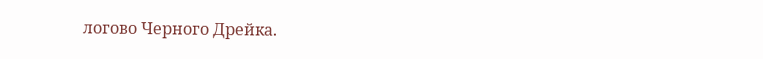логово Черного Дрейка.